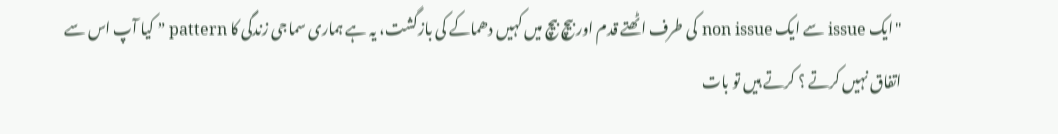"ایک issue سے ایک non issue کی طرف اٹھتے قدم اور بیچ بیچ میں کہیں دھماکے کی بازگشت، یہ ہے ہماری سماجی زندگی کا pattern ” کیا آپ اس سے اتفاق نہیں کرتے ؟ کرتے ہیں تو بات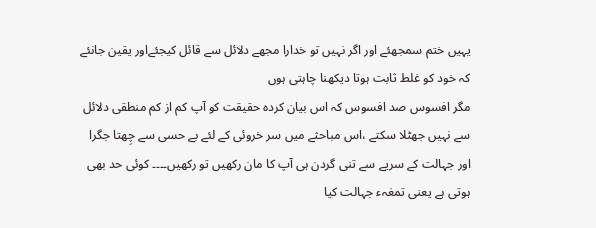یہیں ختم سمجھئے اور اگر نہیں تو خدارا مجھے دلائل سے قائل کیجئےاور یقین جانئے کہ خود کو غلط ثابت ہوتا دیکھنا چاہتی ہوں
مگر افسوس صد افسوس کہ اس بیان کردہ حقیقت کو آپ کم از کم منطقی دلائل سے نہیں جھٹلا سکتے ،اس مباحثے میں سر خروئی کے لئے بے حسی سے چِھتا جگرا اور جہالت کے سریے سے تنی گردن ہی آپ کا مان رکھیں تو رکھیں۔۔۔۔ کوئی حد بھی ہوتی ہے یعنی تمغہء جہالت کیا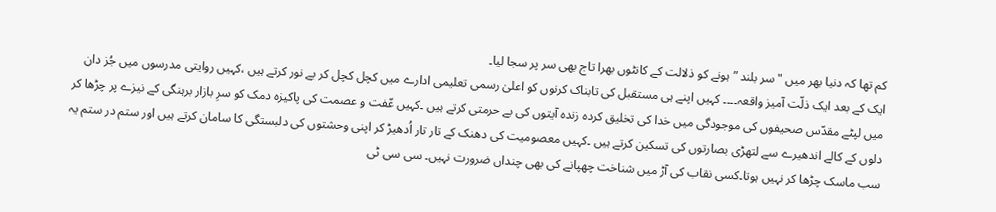کم تھا کہ دنیا بھر میں "سر بلند ” ہونے کو ذلالت کے کانٹوں بھرا تاج بھی سر پر سجا لیا۔
ایک کے بعد ایک ذلّت آمیز واقعہ۔۔۔۔ کہیں اپنے ہی مستقبل کی تابناک کرنوں کو اعلیٰ رسمی تعلیمی ادارے میں کچل کچل کر بے نور کرتے ہیں ،کہیں روایتی مدرسوں میں جُز دان میں لپٹے مقدّس صحیفوں کی موجودگی میں خدا کی تخلیق کردہ زندہ آیتوں کی بے حرمتی کرتے ہیں ۔کہیں عّفت و عصمت کی پاکیزہ دمک کو سرِ بازار برہنگی کے نیزے پر چڑھا کر دلوں کے کالے اندھیرے سے لتھڑی بصارتوں کی تسکین کرتے ہیں ۔کہیں معصومیت کی دھنک کے تار تار اُدھیڑ کر اپنی وحشتوں کی دلبستگی کا سامان کرتے ہیں اور ستم در ستم یہ سب ماسک چڑھا کر نہیں ہوتا۔کسی نقاب کی آڑ میں شناخت چھپانے کی بھی چنداں ضرورت نہیں۔ سی سی ٹی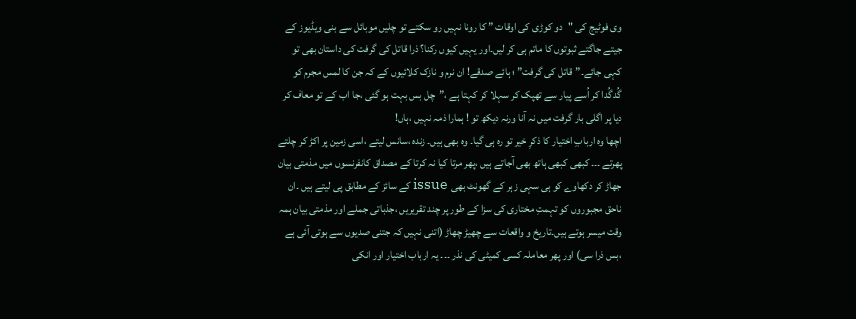وی فوٹیج کی "دو کوڑی کی اوقات ” کا رونا نہیں رو سکتے تو چلیں موبائل سے بنی ویڈیوز کے جیتے جاگتے ثبوتوں کا ماتم ہی کر لیں۔اور یہیں کیوں رکنا؟ ذرا قاتل کی گرفت کی داستان بھی تو کہی جائے۔”قاتل کی گرفت” ؛ ہائے صدقے! ان نرم و نازک کلائیوں کے کہ جن کا لمس مجرم کو گُدگُدا کر اُسے پیار سے تھپک کر سہلا کر کہتا ہے ،”چل بس بہت ہو گئی ،جا اب کے تو معاف کر دیا پر اگلی بار گرفت میں نہ آنا ورنہ دیکھ تو ! ہمارا ذمہ نہیں ،ہاں!
اچھا وہ اربابِ اختیار کا ذکرِ خیر تو رہ ہی گیا۔ وہ بھی ہیں۔ زندہ ،سانس لیتے ،اسی زمین پر اکڑ کر چلتے پھرتے ۔۔۔ کبھی کبھی ہاتھ بھی آجاتے ہیں ،پھر مرتا کیا نہ کرتا کے مصداق کانفرنسوں میں مذمتی بیان جھاڑ کر دکھاوے کو ہی سہی زہر کے گھونٹ بھی issue کے سائز کے مطابق پی لیتے ہیں ۔ان ناحق مجبوروں کو تہمتِ مختاری کی سزا کے طور پر چند تقریریں ،جذباتی جملے اور مذمتی بیان ہمہ وقت میسر ہوتے ہیں۔تاریخ و واقعات سے چھیڑ چھاڑ (اتنی نہیں کہ جتنی صدیوں سے ہوتی آئی ہے ،بس ذرا سی) اور پھر معاملہ کسی کمیٹی کی نذر ۔۔۔ یہ ارباب اختیار اور انکی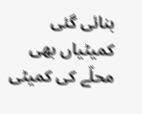بنائی گئی کمیٹیاں بھی محلّے کی کمیٹی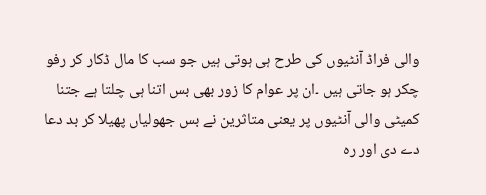والی فراڈ آنٹیوں کی طرح ہی ہوتی ہیں جو سب کا مال ڈکار کر رفو چکر ہو جاتی ہیں ۔ان پر عوام کا زور بھی بس اتنا ہی چلتا ہے جتنا کمیٹی والی آنٹیوں پر یعنی متاثرین نے بس جھولیاں پھیلا کر بد دعا دے دی اور رہ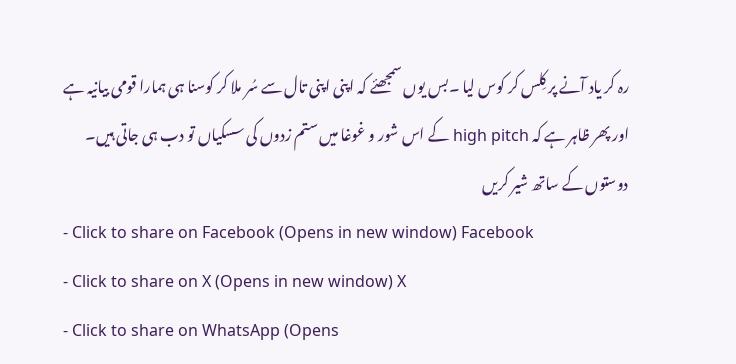رہ کر یاد آنے پر کِلس کر کوس لیا ۔بس یوں سمجھئے کہ اپنی اپنی تال سے سُر ملا کر کوسنا ہی ہمارا قومی بیانیہ ہے اور پھر ظاہر ہے کہ high pitch کے اس شور و غوغا میں ستم زدوں کی سسکیاں تو دب ہی جاتی ہیں۔
دوستوں کے ساتھ شیر کریں
- Click to share on Facebook (Opens in new window) Facebook
- Click to share on X (Opens in new window) X
- Click to share on WhatsApp (Opens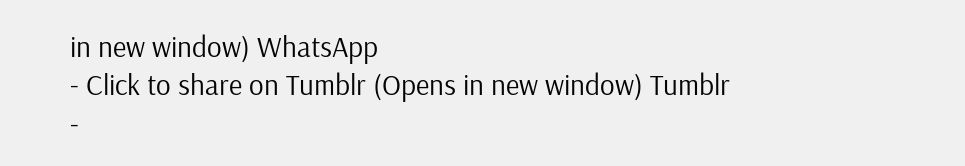in new window) WhatsApp
- Click to share on Tumblr (Opens in new window) Tumblr
-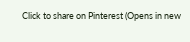Click to share on Pinterest (Opens in new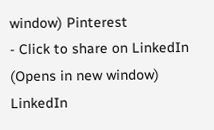window) Pinterest
- Click to share on LinkedIn (Opens in new window) LinkedIn